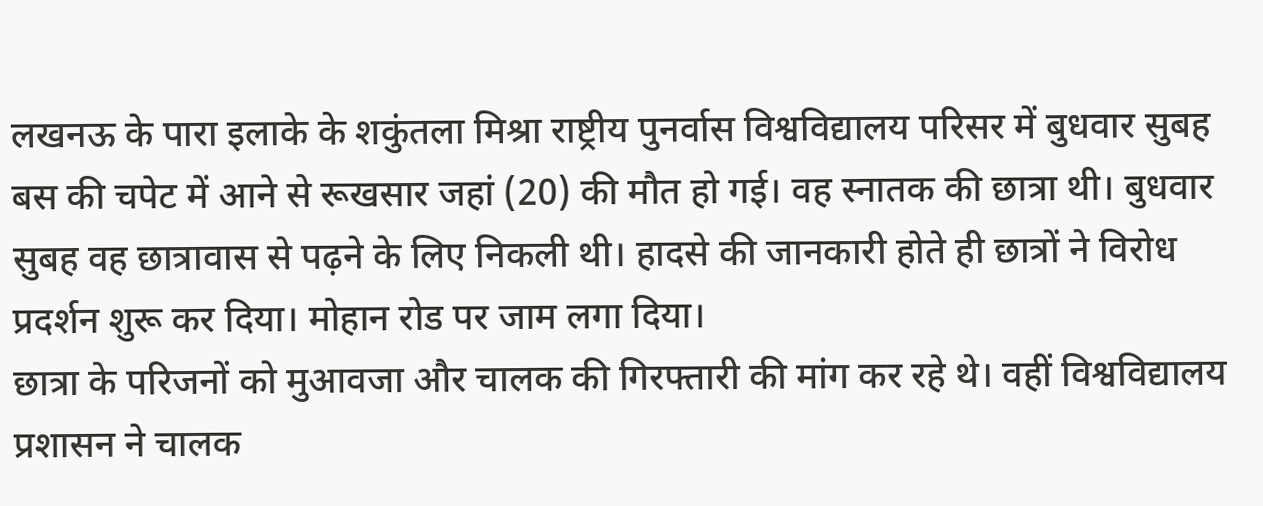लखनऊ के पारा इलाके के शकुंतला मिश्रा राष्ट्रीय पुनर्वास विश्वविद्यालय परिसर में बुधवार सुबह बस की चपेट में आने से रूखसार जहां (20) की मौत हो गई। वह स्नातक की छात्रा थी। बुधवार सुबह वह छात्रावास से पढ़ने के लिए निकली थी। हादसे की जानकारी होते ही छात्रों ने विरोध प्रदर्शन शुरू कर दिया। मोहान रोड पर जाम लगा दिया।
छात्रा के परिजनों को मुआवजा और चालक की गिरफ्तारी की मांग कर रहे थे। वहीं विश्वविद्यालय प्रशासन ने चालक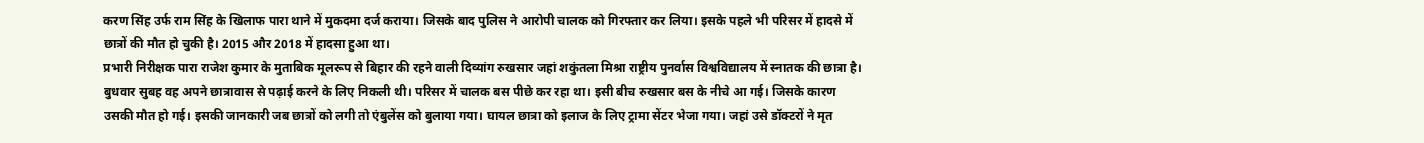करण सिंह उर्फ राम सिंह के खिलाफ पारा थाने में मुकदमा दर्ज कराया। जिसके बाद पुलिस ने आरोपी चालक को गिरफ्तार कर लिया। इसके पहले भी परिसर में हादसे में छात्रों की मौत हो चुकी है। 2015 और 2018 में हादसा हुआ था।
प्रभारी निरीक्षक पारा राजेश कुमार के मुताबिक मूलरूप से बिहार की रहने वाली दिव्यांग रुखसार जहां शकुंतला मिश्रा राष्ट्रीय पुनर्वास विश्वविद्यालय में स्नातक की छात्रा है। बुधवार सुबह वह अपने छात्रावास से पढ़ाई करने के लिए निकली थी। परिसर में चालक बस पीछे कर रहा था। इसी बीच रुखसार बस के नीचे आ गई। जिसके कारण उसकी मौत हो गई। इसकी जानकारी जब छात्रों को लगी तो एंबुलेंस को बुलाया गया। घायल छात्रा को इलाज के लिए ट्रामा सेंटर भेजा गया। जहां उसे डॉक्टरों ने मृत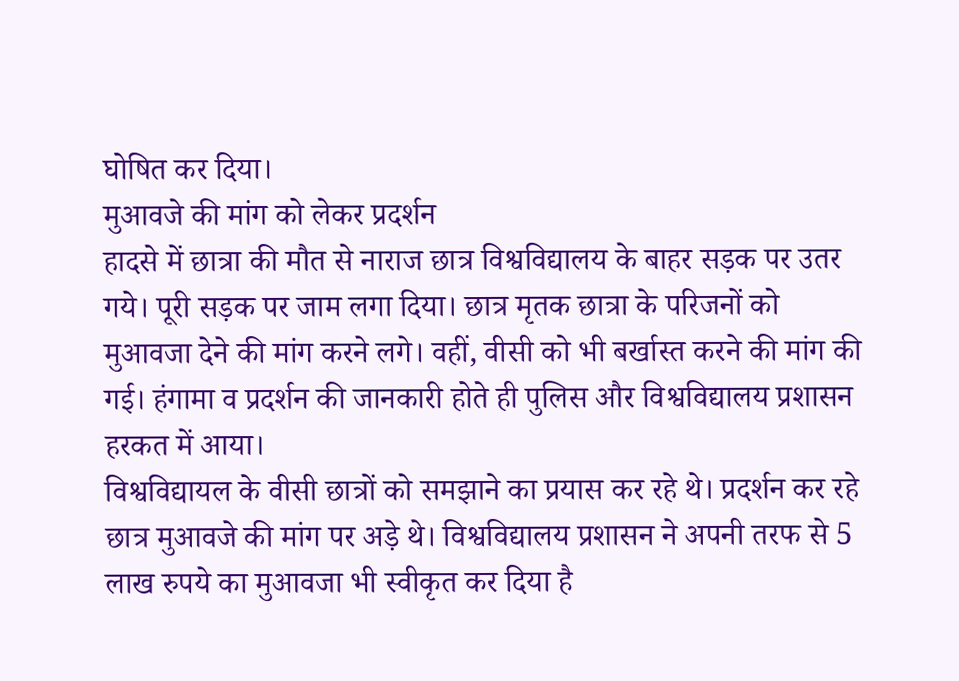घोषित कर दिया।
मुआवजे की मांग को लेकर प्रदर्शन
हादसे में छात्रा की मौत से नाराज छात्र विश्वविद्यालय के बाहर सड़क पर उतर गये। पूरी सड़क पर जाम लगा दिया। छात्र मृतक छात्रा के परिजनों को मुआवजा देने की मांग करने लगे। वहीं, वीसी को भी बर्खास्त करने की मांग की गई। हंगामा व प्रदर्शन की जानकारी होते ही पुलिस और विश्वविद्यालय प्रशासन हरकत में आया।
विश्वविद्यायल के वीसी छात्रों को समझाने का प्रयास कर रहे थे। प्रदर्शन कर रहे छात्र मुआवजे की मांग पर अड़े थे। विश्वविद्यालय प्रशासन ने अपनी तरफ से 5 लाख रुपये का मुआवजा भी स्वीकृत कर दिया है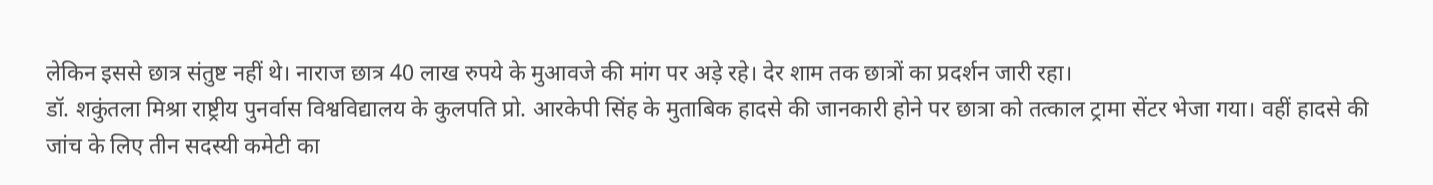लेकिन इससे छात्र संतुष्ट नहीं थे। नाराज छात्र 40 लाख रुपये के मुआवजे की मांग पर अड़े रहे। देर शाम तक छात्रों का प्रदर्शन जारी रहा।
डॉ. शकुंतला मिश्रा राष्ट्रीय पुनर्वास विश्वविद्यालय के कुलपति प्रो. आरकेपी सिंह के मुताबिक हादसे की जानकारी होने पर छात्रा को तत्काल ट्रामा सेंटर भेजा गया। वहीं हादसे की जांच के लिए तीन सदस्यी कमेटी का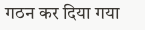गठन कर दिया गया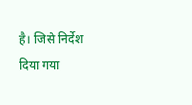है। जिसे निर्देश दिया गया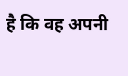है कि वह अपनी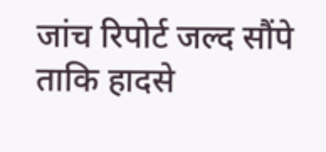जांच रिपोर्ट जल्द सौंपे ताकि हादसे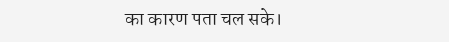का कारण पता चल सके।